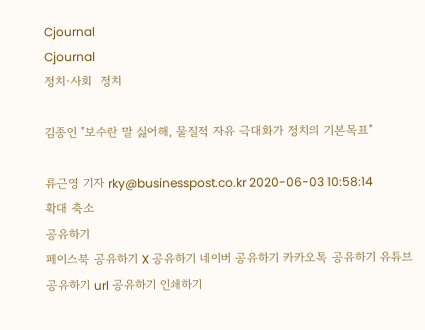Cjournal
Cjournal
정치·사회  정치

김종인 "보수란 말 싫어해, 물질적 자유 극대화가 정치의 기본목표"

류근영 기자 rky@businesspost.co.kr 2020-06-03 10:58:14
확대 축소
공유하기
페이스북 공유하기 X 공유하기 네이버 공유하기 카카오톡 공유하기 유튜브 공유하기 url 공유하기 인쇄하기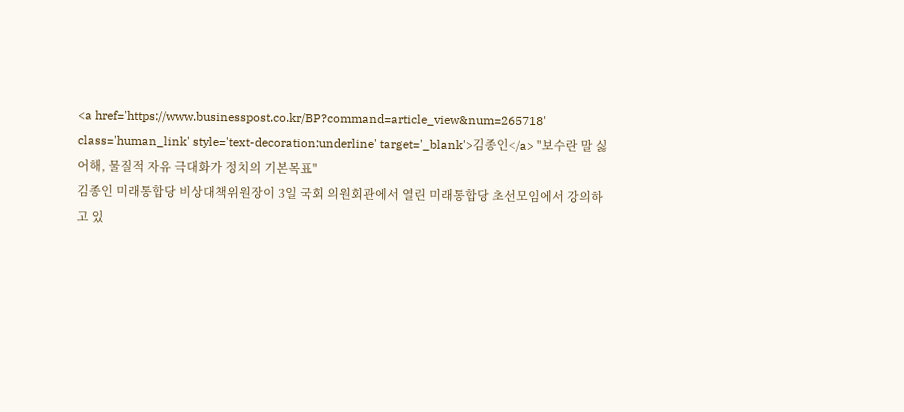<a href='https://www.businesspost.co.kr/BP?command=article_view&num=265718' class='human_link' style='text-decoration:underline' target='_blank'>김종인</a> "보수란 말 싫어해, 물질적 자유 극대화가 정치의 기본목표"
김종인 미래통합당 비상대책위원장이 3일 국회 의원회관에서 열린 미래통합당 초선모임에서 강의하고 있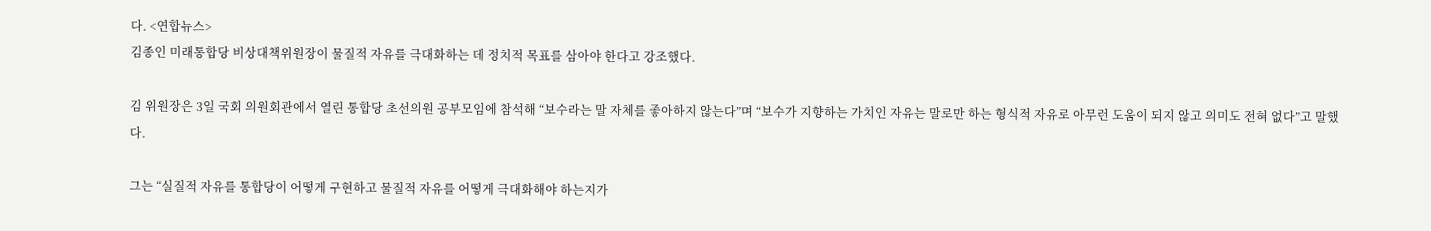다. <연합뉴스>
김종인 미래통합당 비상대책위원장이 물질적 자유를 극대화하는 데 정치적 목표를 삼아야 한다고 강조했다.

김 위원장은 3일 국회 의원회관에서 열린 통합당 초선의원 공부모임에 참석해 “보수라는 말 자체를 좋아하지 않는다”며 “보수가 지향하는 가치인 자유는 말로만 하는 형식적 자유로 아무런 도움이 되지 않고 의미도 전혀 없다”고 말했다.

그는 “실질적 자유를 통합당이 어떻게 구현하고 물질적 자유를 어떻게 극대화해야 하는지가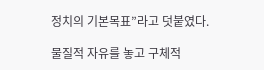정치의 기본목표”라고 덧붙였다.

물질적 자유를 놓고 구체적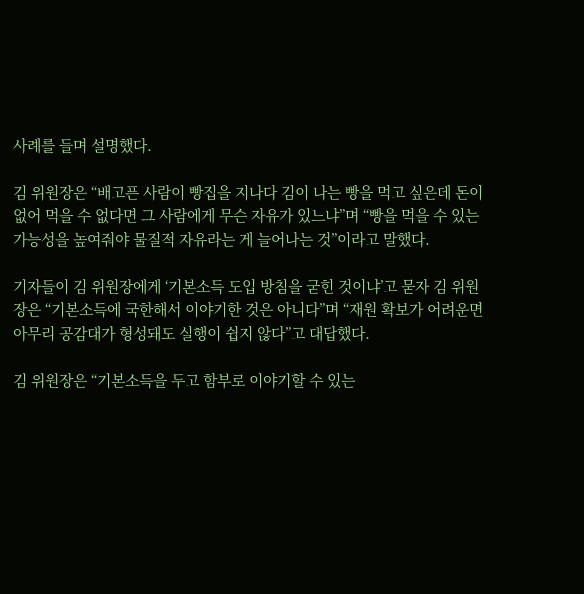사례를 들며 설명했다.

김 위원장은 “배고픈 사람이 빵집을 지나다 김이 나는 빵을 먹고 싶은데 돈이 없어 먹을 수 없다면 그 사람에게 무슨 자유가 있느냐”며 “빵을 먹을 수 있는 가능성을 높여줘야 물질적 자유라는 게 늘어나는 것”이라고 말했다.

기자들이 김 위원장에게 ‘기본소득 도입 방침을 굳힌 것이냐’고 묻자 김 위원장은 “기본소득에 국한해서 이야기한 것은 아니다”며 “재원 확보가 어려운면 아무리 공감대가 형성돼도 실행이 쉽지 않다”고 대답했다.

김 위원장은 “기본소득을 두고 함부로 이야기할 수 있는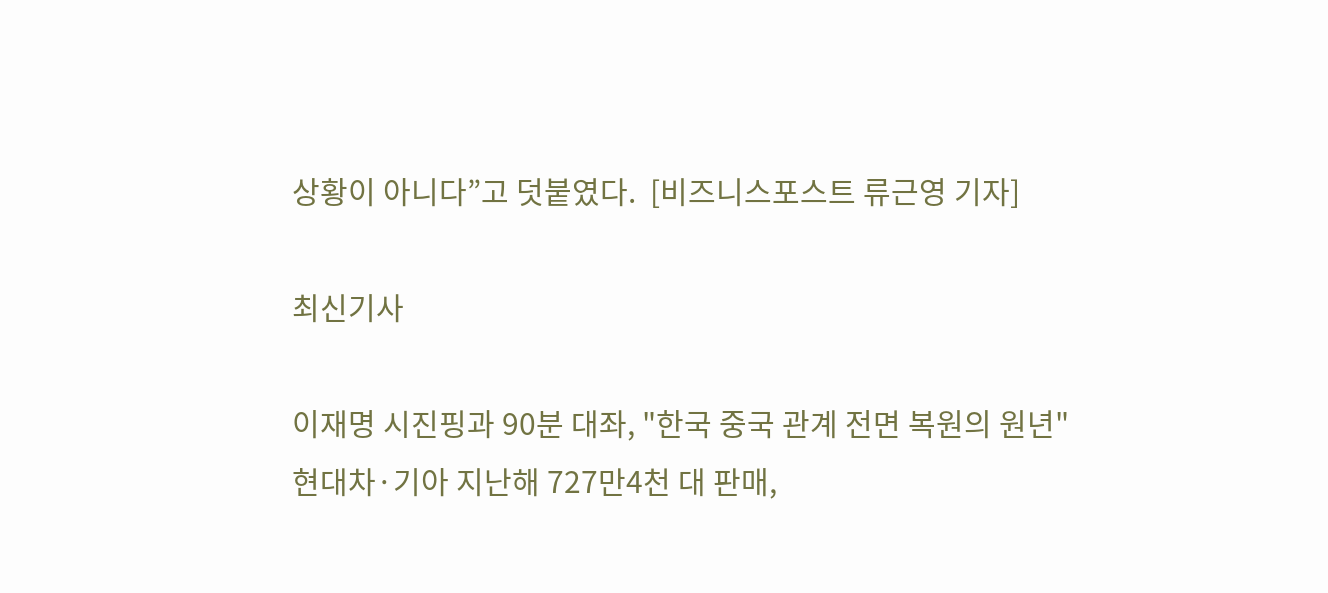상황이 아니다”고 덧붙였다.  [비즈니스포스트 류근영 기자]

최신기사

이재명 시진핑과 90분 대좌, "한국 중국 관계 전면 복원의 원년"
현대차·기아 지난해 727만4천 대 판매,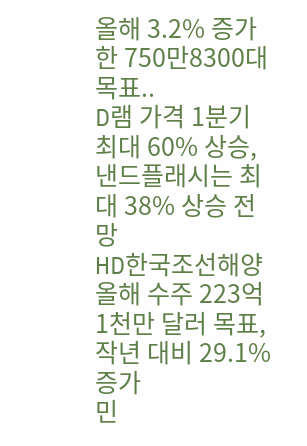올해 3.2% 증가한 750만8300대 목표..
D램 가격 1분기 최대 60% 상승, 낸드플래시는 최대 38% 상승 전망
HD한국조선해양 올해 수주 223억1천만 달러 목표, 작년 대비 29.1% 증가
민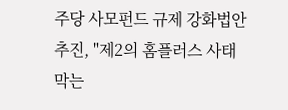주당 사모펀드 규제 강화법안 추진, "제2의 홈플러스 사태 막는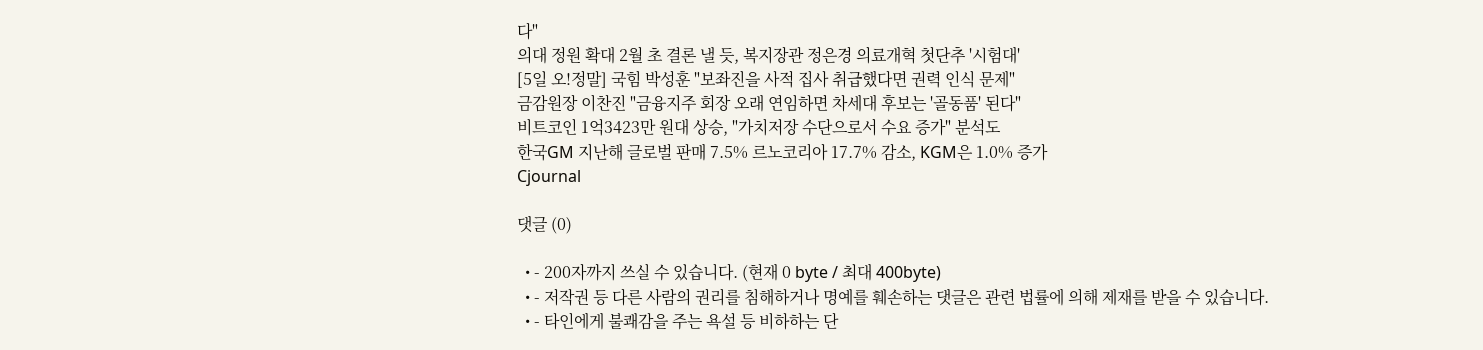다"
의대 정원 확대 2월 초 결론 낼 듯, 복지장관 정은경 의료개혁 첫단추 '시험대'
[5일 오!정말] 국힘 박성훈 "보좌진을 사적 집사 취급했다면 권력 인식 문제"
금감원장 이찬진 "금융지주 회장 오래 연임하면 차세대 후보는 '골동품' 된다"
비트코인 1억3423만 원대 상승, "가치저장 수단으로서 수요 증가" 분석도
한국GM 지난해 글로벌 판매 7.5% 르노코리아 17.7% 감소, KGM은 1.0% 증가
Cjournal

댓글 (0)

  • - 200자까지 쓰실 수 있습니다. (현재 0 byte / 최대 400byte)
  • - 저작권 등 다른 사람의 권리를 침해하거나 명예를 훼손하는 댓글은 관련 법률에 의해 제재를 받을 수 있습니다.
  • - 타인에게 불쾌감을 주는 욕설 등 비하하는 단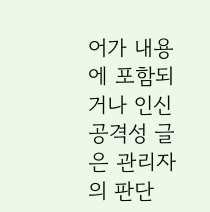어가 내용에 포함되거나 인신공격성 글은 관리자의 판단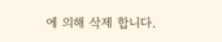에 의해 삭제 합니다.